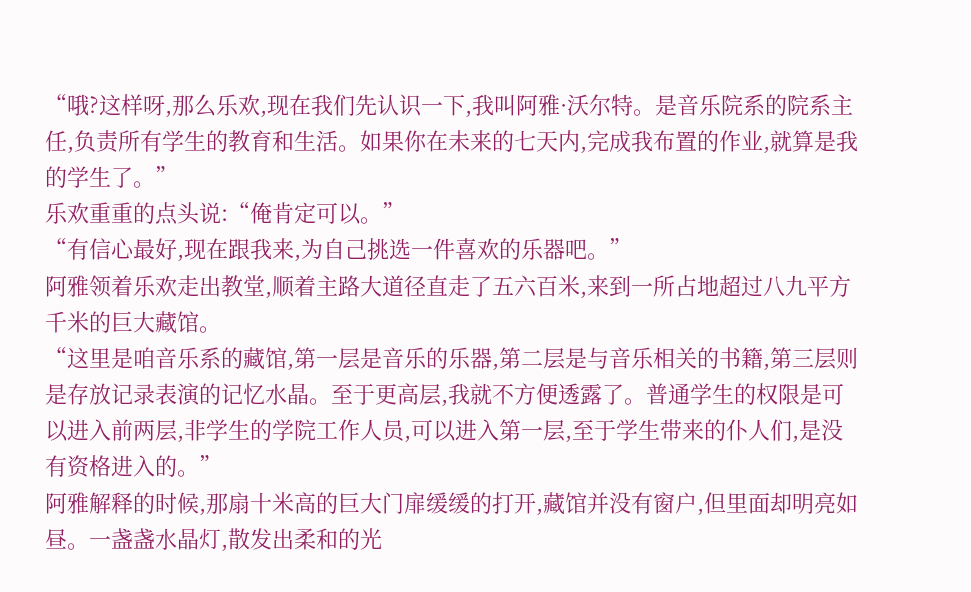“哦?这样呀,那么乐欢,现在我们先认识一下,我叫阿雅·沃尔特。是音乐院系的院系主任,负责所有学生的教育和生活。如果你在未来的七天内,完成我布置的作业,就算是我的学生了。”
乐欢重重的点头说:“俺肯定可以。”
“有信心最好,现在跟我来,为自己挑选一件喜欢的乐器吧。”
阿雅领着乐欢走出教堂,顺着主路大道径直走了五六百米,来到一所占地超过八九平方千米的巨大藏馆。
“这里是咱音乐系的藏馆,第一层是音乐的乐器,第二层是与音乐相关的书籍,第三层则是存放记录表演的记忆水晶。至于更高层,我就不方便透露了。普通学生的权限是可以进入前两层,非学生的学院工作人员,可以进入第一层,至于学生带来的仆人们,是没有资格进入的。”
阿雅解释的时候,那扇十米高的巨大门扉缓缓的打开,藏馆并没有窗户,但里面却明亮如昼。一盏盏水晶灯,散发出柔和的光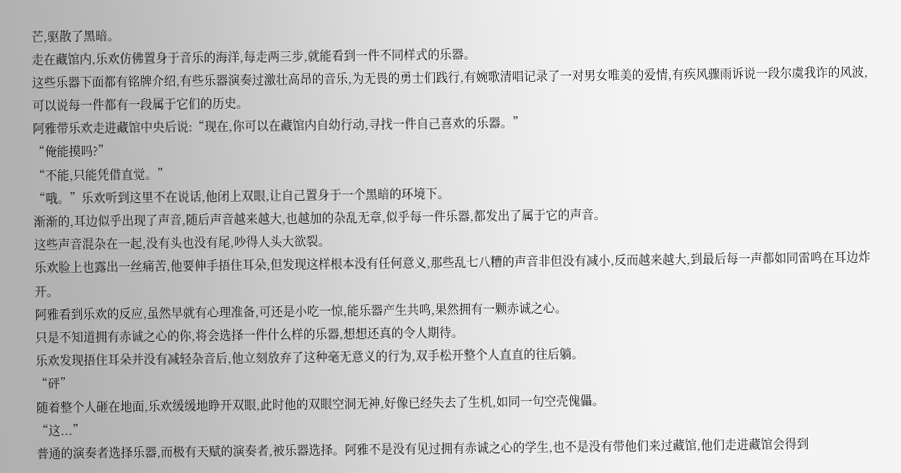芒,驱散了黑暗。
走在藏馆内,乐欢仿佛置身于音乐的海洋,每走两三步,就能看到一件不同样式的乐器。
这些乐器下面都有铭牌介绍,有些乐器演奏过激壮高昂的音乐,为无畏的勇士们践行,有婉歌清唱记录了一对男女唯美的爱情,有疾风骤雨诉说一段尔虞我诈的风波,可以说每一件都有一段属于它们的历史。
阿雅带乐欢走进藏馆中央后说:“现在,你可以在藏馆内自幼行动,寻找一件自己喜欢的乐器。”
“俺能摸吗?”
“不能,只能凭借直觉。”
“哦。”乐欢听到这里不在说话,他闭上双眼,让自己置身于一个黑暗的环境下。
渐渐的,耳边似乎出现了声音,随后声音越来越大,也越加的杂乱无章,似乎每一件乐器,都发出了属于它的声音。
这些声音混杂在一起,没有头也没有尾,吵得人头大欲裂。
乐欢脸上也露出一丝痛苦,他要伸手捂住耳朵,但发现这样根本没有任何意义,那些乱七八糟的声音非但没有减小,反而越来越大,到最后每一声都如同雷鸣在耳边炸开。
阿雅看到乐欢的反应,虽然早就有心理准备,可还是小吃一惊,能乐器产生共鸣,果然拥有一颗赤诚之心。
只是不知道拥有赤诚之心的你,将会选择一件什么样的乐器,想想还真的令人期待。
乐欢发现捂住耳朵并没有减轻杂音后,他立刻放弃了这种毫无意义的行为,双手松开整个人直直的往后躺。
“砰”
随着整个人砸在地面,乐欢缓缓地睁开双眼,此时他的双眼空洞无神,好像已经失去了生机,如同一句空壳傀儡。
“这...”
普通的演奏者选择乐器,而极有天赋的演奏者,被乐器选择。阿雅不是没有见过拥有赤诚之心的学生,也不是没有带他们来过藏馆,他们走进藏馆会得到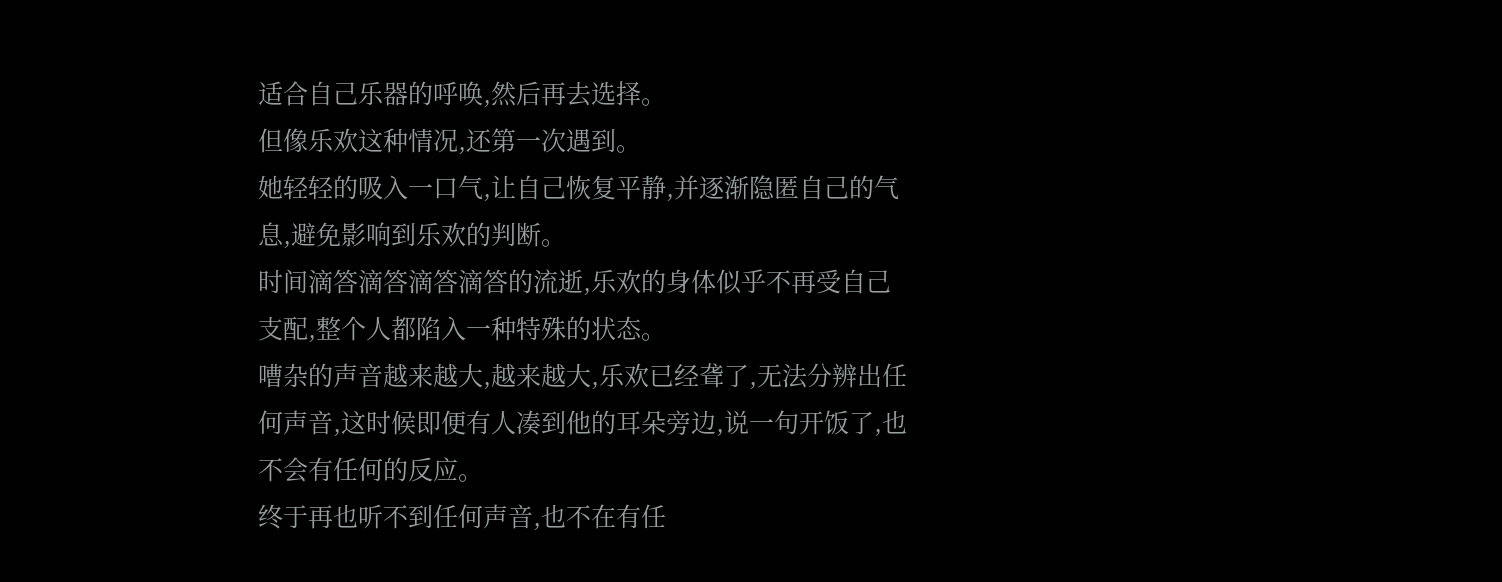适合自己乐器的呼唤,然后再去选择。
但像乐欢这种情况,还第一次遇到。
她轻轻的吸入一口气,让自己恢复平静,并逐渐隐匿自己的气息,避免影响到乐欢的判断。
时间滴答滴答滴答滴答的流逝,乐欢的身体似乎不再受自己支配,整个人都陷入一种特殊的状态。
嘈杂的声音越来越大,越来越大,乐欢已经聋了,无法分辨出任何声音,这时候即便有人凑到他的耳朵旁边,说一句开饭了,也不会有任何的反应。
终于再也听不到任何声音,也不在有任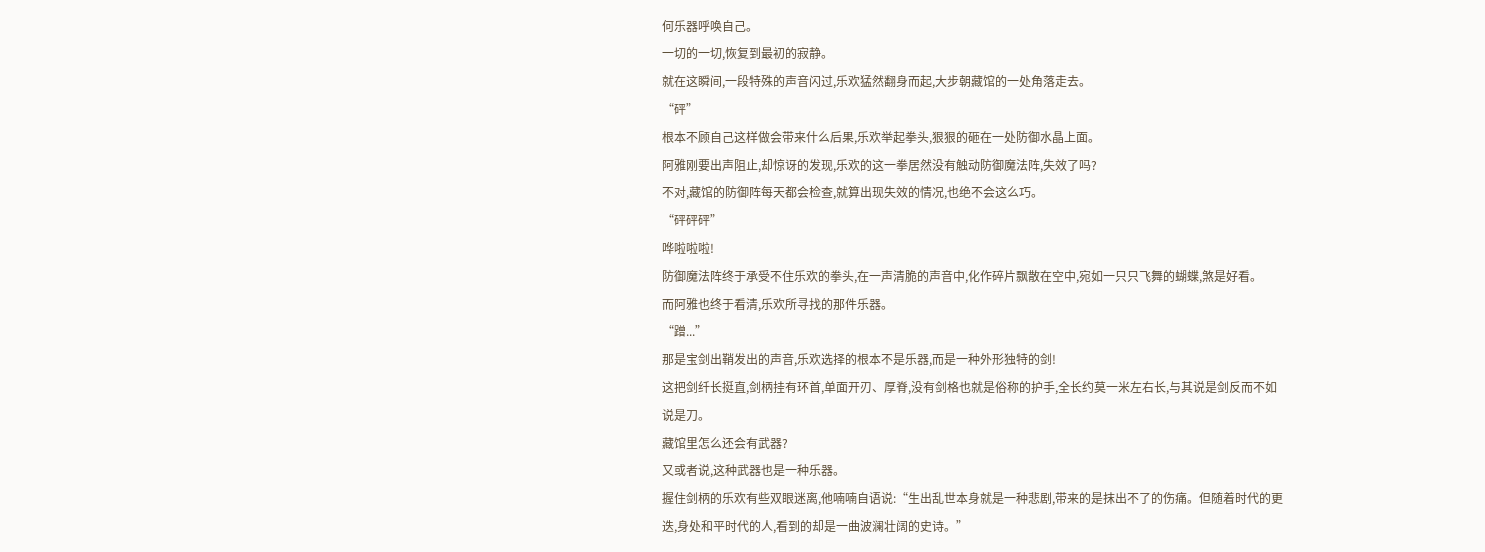何乐器呼唤自己。
一切的一切,恢复到最初的寂静。
就在这瞬间,一段特殊的声音闪过,乐欢猛然翻身而起,大步朝藏馆的一处角落走去。
“砰”
根本不顾自己这样做会带来什么后果,乐欢举起拳头,狠狠的砸在一处防御水晶上面。
阿雅刚要出声阻止,却惊讶的发现,乐欢的这一拳居然没有触动防御魔法阵,失效了吗?
不对,藏馆的防御阵每天都会检查,就算出现失效的情况,也绝不会这么巧。
“砰砰砰”
哗啦啦啦!
防御魔法阵终于承受不住乐欢的拳头,在一声清脆的声音中,化作碎片飘散在空中,宛如一只只飞舞的蝴蝶,煞是好看。
而阿雅也终于看清,乐欢所寻找的那件乐器。
“蹭...”
那是宝剑出鞘发出的声音,乐欢选择的根本不是乐器,而是一种外形独特的剑!
这把剑纤长挺直,剑柄挂有环首,单面开刃、厚脊,没有剑格也就是俗称的护手,全长约莫一米左右长,与其说是剑反而不如说是刀。
藏馆里怎么还会有武器?
又或者说,这种武器也是一种乐器。
握住剑柄的乐欢有些双眼迷离,他喃喃自语说:“生出乱世本身就是一种悲剧,带来的是抹出不了的伤痛。但随着时代的更迭,身处和平时代的人,看到的却是一曲波澜壮阔的史诗。”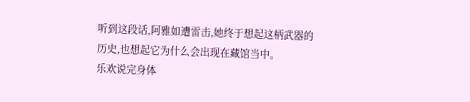听到这段话,阿雅如遭雷击,她终于想起这柄武器的历史,也想起它为什么会出现在藏馆当中。
乐欢说完身体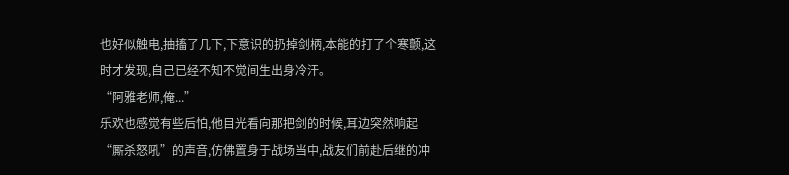也好似触电,抽搐了几下,下意识的扔掉剑柄,本能的打了个寒颤,这时才发现,自己已经不知不觉间生出身冷汗。
“阿雅老师,俺...”
乐欢也感觉有些后怕,他目光看向那把剑的时候,耳边突然响起“厮杀怒吼”的声音,仿佛置身于战场当中,战友们前赴后继的冲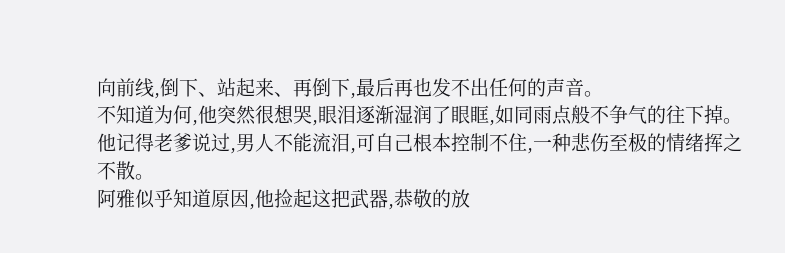向前线,倒下、站起来、再倒下,最后再也发不出任何的声音。
不知道为何,他突然很想哭,眼泪逐渐湿润了眼眶,如同雨点般不争气的往下掉。
他记得老爹说过,男人不能流泪,可自己根本控制不住,一种悲伤至极的情绪挥之不散。
阿雅似乎知道原因,他捡起这把武器,恭敬的放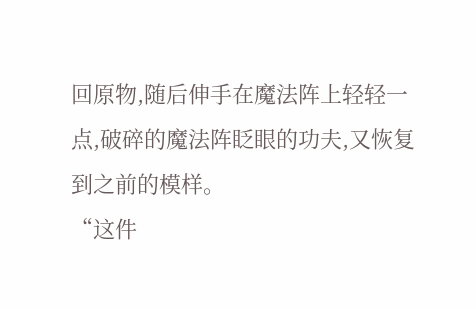回原物,随后伸手在魔法阵上轻轻一点,破碎的魔法阵眨眼的功夫,又恢复到之前的模样。
“这件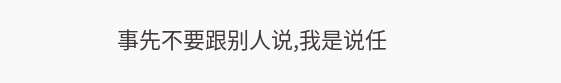事先不要跟别人说,我是说任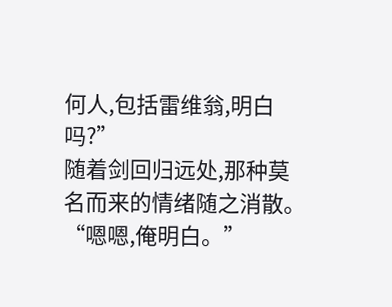何人,包括雷维翁,明白吗?”
随着剑回归远处,那种莫名而来的情绪随之消散。
“嗯嗯,俺明白。”